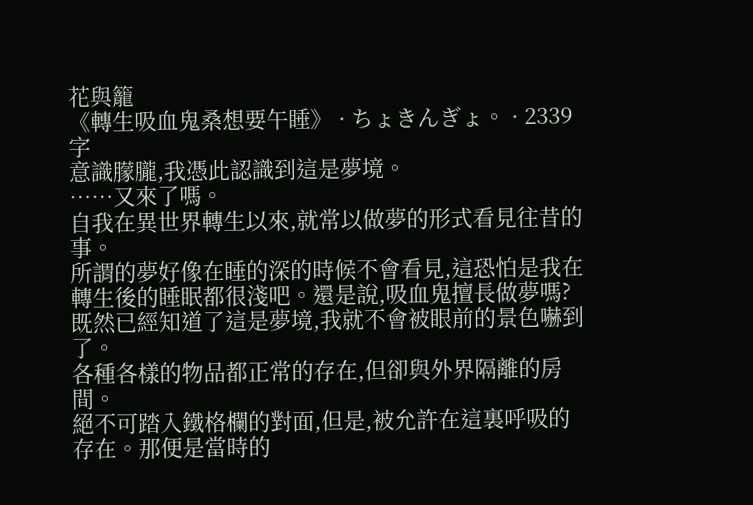花與籠
《轉生吸血鬼桑想要午睡》 · ちょきんぎょ。 · 2339 字
意識朦朧,我憑此認識到這是夢境。
……又來了嗎。
自我在異世界轉生以來,就常以做夢的形式看見往昔的事。
所謂的夢好像在睡的深的時候不會看見,這恐怕是我在轉生後的睡眠都很淺吧。還是說,吸血鬼擅長做夢嗎?
既然已經知道了這是夢境,我就不會被眼前的景色嚇到了。
各種各樣的物品都正常的存在,但卻與外界隔離的房間。
絕不可踏入鐵格欄的對面,但是,被允許在這裏呼吸的存在。那便是當時的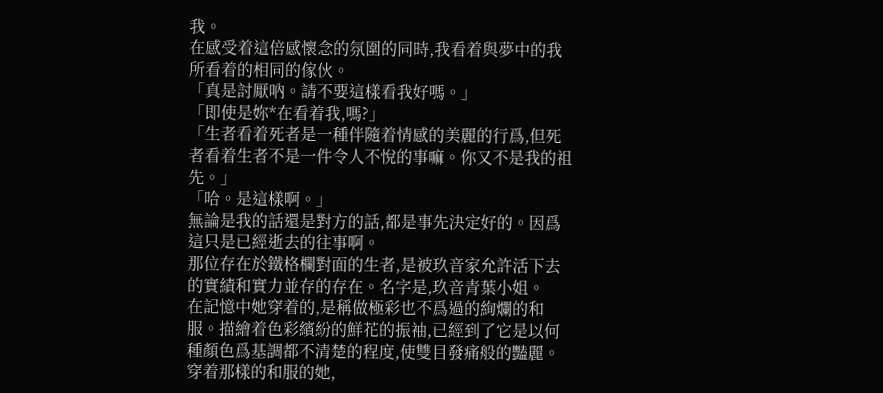我。
在感受着這倍感懷念的氛圍的同時,我看着與夢中的我所看着的相同的傢伙。
「真是討厭吶。請不要這樣看我好嗎。」
「即使是妳*在看着我,嗎?」
「生者看着死者是一種伴隨着情感的美麗的行爲,但死者看着生者不是一件令人不悅的事嘛。你又不是我的祖先。」
「哈。是這樣啊。」
無論是我的話還是對方的話,都是事先決定好的。因爲這只是已經逝去的往事啊。
那位存在於鐵格欄對面的生者,是被玖音家允許活下去的實績和實力並存的存在。名字是,玖音青葉小姐。
在記憶中她穿着的,是稱做極彩也不爲過的絢爛的和服。描繪着色彩繽紛的鮮花的振袖,已經到了它是以何種顏色爲基調都不清楚的程度,使雙目發痛般的豔麗。
穿着那樣的和服的她,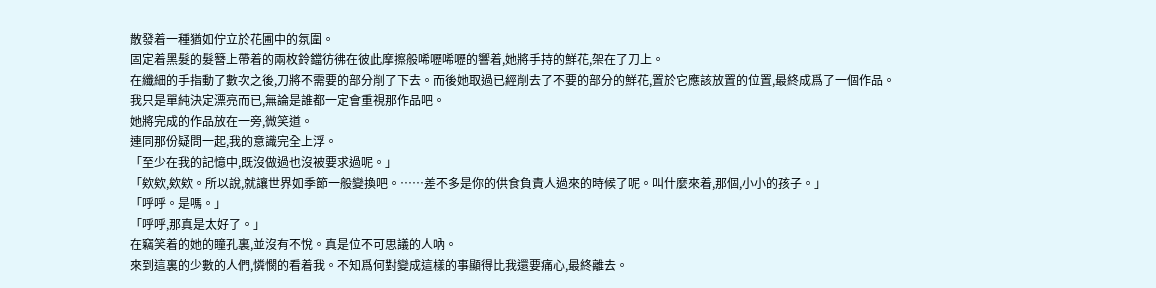散發着一種猶如佇立於花圃中的氛圍。
固定着黑髮的髮簪上帶着的兩枚鈴鐺彷彿在彼此摩擦般唏嚦唏嚦的響着,她將手持的鮮花,架在了刀上。
在纖細的手指動了數次之後,刀將不需要的部分削了下去。而後她取過已經削去了不要的部分的鮮花,置於它應該放置的位置,最終成爲了一個作品。
我只是單純決定漂亮而已,無論是誰都一定會重視那作品吧。
她將完成的作品放在一旁,微笑道。
連同那份疑問一起,我的意識完全上浮。
「至少在我的記憶中,既沒做過也沒被要求過呢。」
「欸欸,欸欸。所以說,就讓世界如季節一般變換吧。……差不多是你的供食負責人過來的時候了呢。叫什麼來着,那個,小小的孩子。」
「呼呼。是嗎。」
「呼呼,那真是太好了。」
在竊笑着的她的瞳孔裏,並沒有不悅。真是位不可思議的人吶。
來到這裏的少數的人們,憐憫的看着我。不知爲何對變成這樣的事顯得比我還要痛心,最終離去。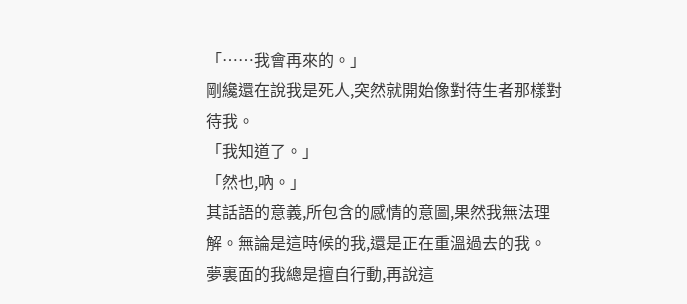「……我會再來的。」
剛纔還在說我是死人,突然就開始像對待生者那樣對待我。
「我知道了。」
「然也,吶。」
其話語的意義,所包含的感情的意圖,果然我無法理解。無論是這時候的我,還是正在重溫過去的我。
夢裏面的我總是擅自行動,再說這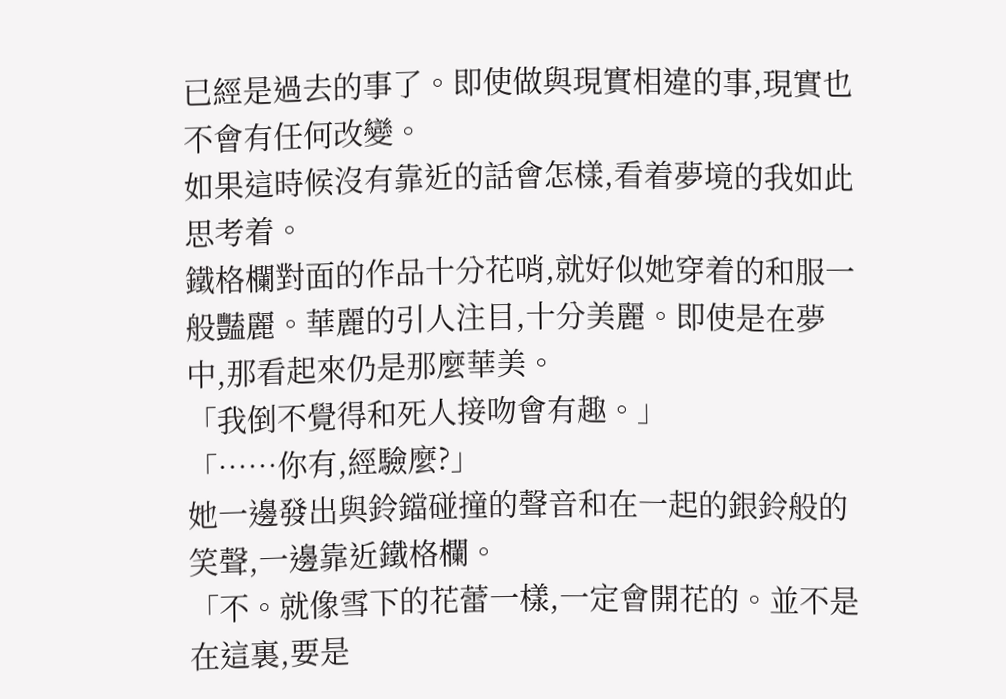已經是過去的事了。即使做與現實相違的事,現實也不會有任何改變。
如果這時候沒有靠近的話會怎樣,看着夢境的我如此思考着。
鐵格欄對面的作品十分花哨,就好似她穿着的和服一般豔麗。華麗的引人注目,十分美麗。即使是在夢中,那看起來仍是那麼華美。
「我倒不覺得和死人接吻會有趣。」
「……你有,經驗麼?」
她一邊發出與鈴鐺碰撞的聲音和在一起的銀鈴般的笑聲,一邊靠近鐵格欄。
「不。就像雪下的花蕾一樣,一定會開花的。並不是在這裏,要是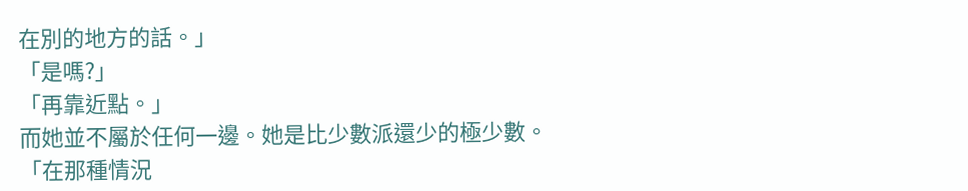在別的地方的話。」
「是嗎?」
「再靠近點。」
而她並不屬於任何一邊。她是比少數派還少的極少數。
「在那種情況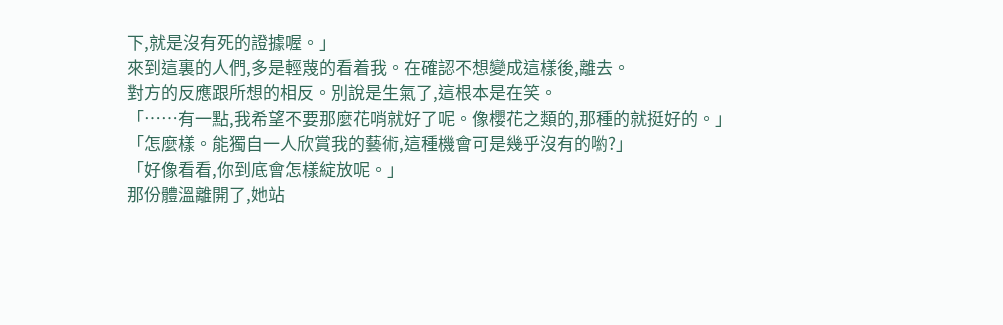下,就是沒有死的證據喔。」
來到這裏的人們,多是輕蔑的看着我。在確認不想變成這樣後,離去。
對方的反應跟所想的相反。別說是生氣了,這根本是在笑。
「……有一點,我希望不要那麼花哨就好了呢。像櫻花之類的,那種的就挺好的。」
「怎麼樣。能獨自一人欣賞我的藝術,這種機會可是幾乎沒有的喲?」
「好像看看,你到底會怎樣綻放呢。」
那份體溫離開了,她站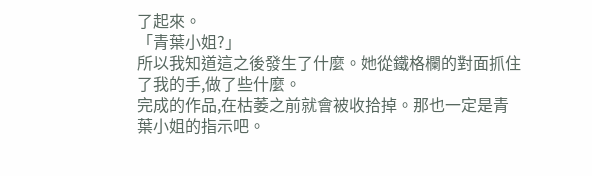了起來。
「青葉小姐?」
所以我知道這之後發生了什麼。她從鐵格欄的對面抓住了我的手,做了些什麼。
完成的作品,在枯萎之前就會被收拾掉。那也一定是青葉小姐的指示吧。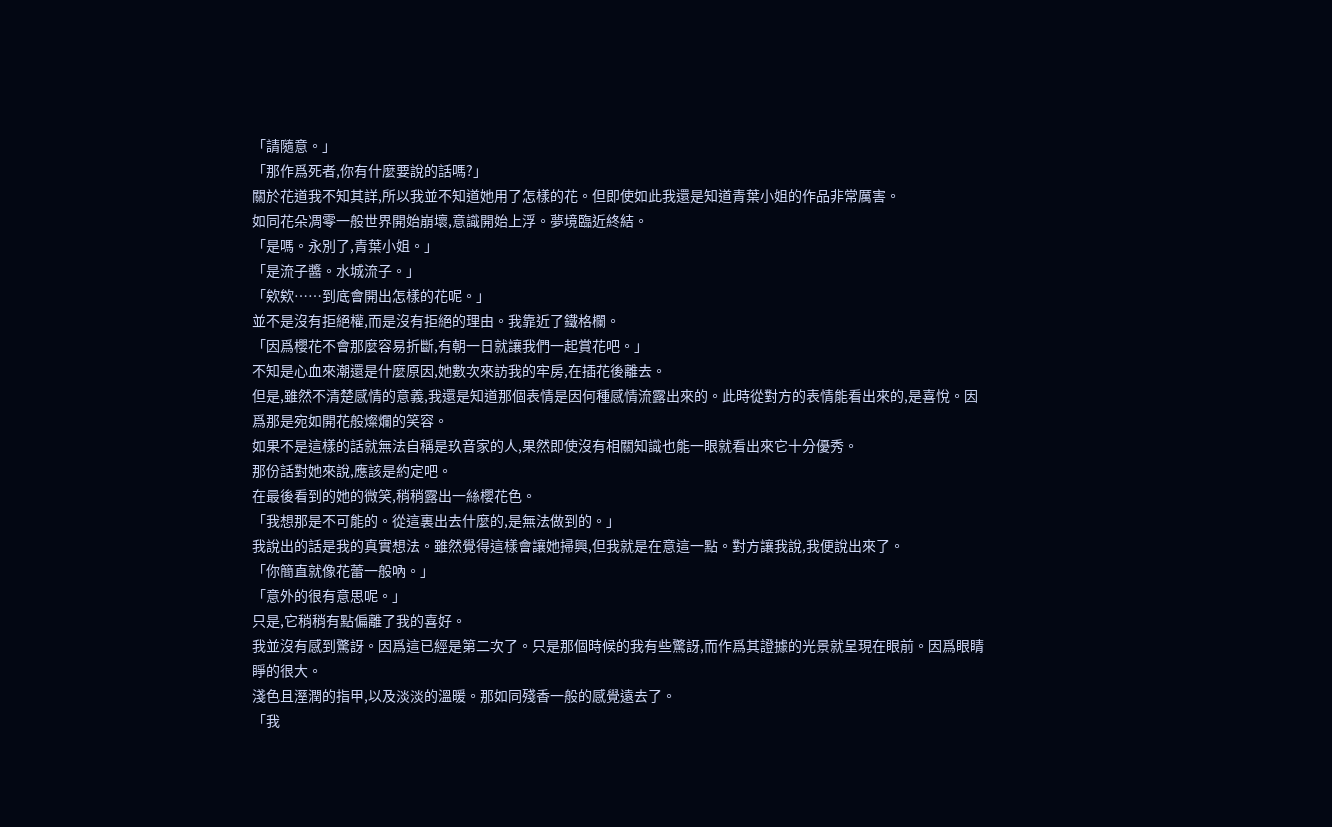「請隨意。」
「那作爲死者,你有什麼要說的話嗎?」
關於花道我不知其詳,所以我並不知道她用了怎樣的花。但即使如此我還是知道青葉小姐的作品非常厲害。
如同花朵凋零一般世界開始崩壞,意識開始上浮。夢境臨近終結。
「是嗎。永別了,青葉小姐。」
「是流子醬。水城流子。」
「欸欸……到底會開出怎樣的花呢。」
並不是沒有拒絕權,而是沒有拒絕的理由。我靠近了鐵格欄。
「因爲櫻花不會那麼容易折斷,有朝一日就讓我們一起賞花吧。」
不知是心血來潮還是什麼原因,她數次來訪我的牢房,在插花後離去。
但是,雖然不清楚感情的意義,我還是知道那個表情是因何種感情流露出來的。此時從對方的表情能看出來的,是喜悅。因爲那是宛如開花般燦爛的笑容。
如果不是這樣的話就無法自稱是玖音家的人,果然即使沒有相關知識也能一眼就看出來它十分優秀。
那份話對她來說,應該是約定吧。
在最後看到的她的微笑,稍稍露出一絲櫻花色。
「我想那是不可能的。從這裏出去什麼的,是無法做到的。」
我說出的話是我的真實想法。雖然覺得這樣會讓她掃興,但我就是在意這一點。對方讓我說,我便說出來了。
「你簡直就像花蕾一般吶。」
「意外的很有意思呢。」
只是,它稍稍有點偏離了我的喜好。
我並沒有感到驚訝。因爲這已經是第二次了。只是那個時候的我有些驚訝,而作爲其證據的光景就呈現在眼前。因爲眼睛睜的很大。
淺色且溼潤的指甲,以及淡淡的溫暖。那如同殘香一般的感覺遠去了。
「我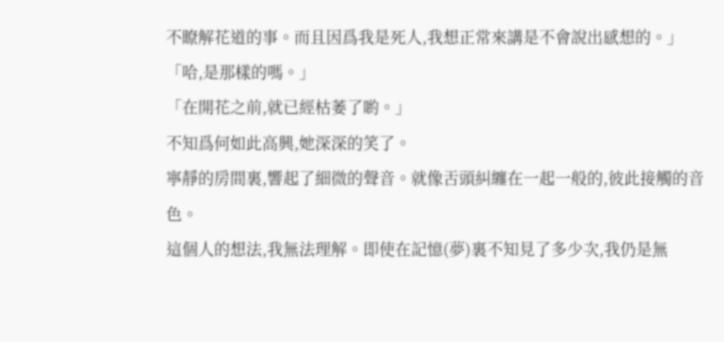不瞭解花道的事。而且因爲我是死人,我想正常來講是不會說出感想的。」
「哈,是那樣的嗎。」
「在開花之前,就已經枯萎了喲。」
不知爲何如此高興,她深深的笑了。
寧靜的房間裏,響起了細微的聲音。就像舌頭糾纏在一起一般的,彼此接觸的音色。
這個人的想法,我無法理解。即使在記憶(夢)裏不知見了多少次,我仍是無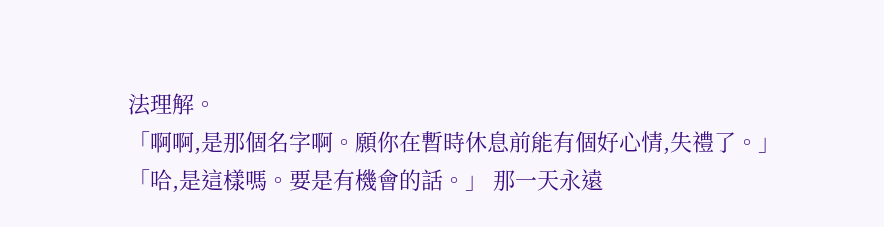法理解。
「啊啊,是那個名字啊。願你在暫時休息前能有個好心情,失禮了。」
「哈,是這樣嗎。要是有機會的話。」 那一天永遠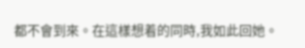都不會到來。在這樣想着的同時,我如此回她。